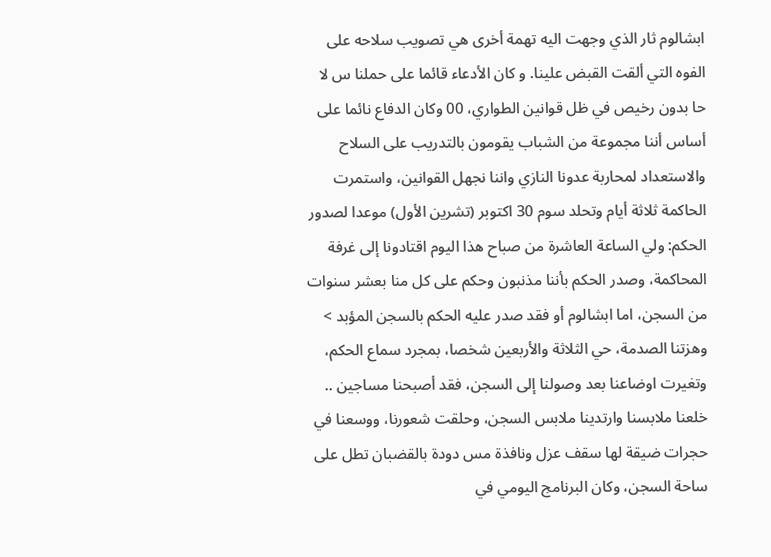ابشالوم ثار الذي وجهت اليه تهمة أخرى هي تصويب سلاحه على الفوه التي ألقت القبض علينا. و كان الأدعاء قائما على حملنا س لا
حا بدون رخيص في ظل قوانين الطواري، 00 وكان الدفاع نائما على أساس أننا مجموعة من الشباب يقومون بالتدريب على السلاح والاستعداد لمحاربة عدونا النازي واننا نجهل القوانين، واستمرت الحاكمة ثلاثة أيام وتحلد سوم 30 اکتوبر (تشرين الأول) موعدا لصدور الحكم: ولي الساعة العاشرة من صباح هذا اليوم اقتادونا إلى غرفة المحاكمة، وصدر الحكم بأننا مذنبون وحكم على كل منا بعشر سنوات من السجن، اما ابشالوم أو فقد صدر عليه الحكم بالسجن المؤبد >
وهزتنا الصدمة، حي الثلاثة والأربعين شخصا، بمجرد سماع الحكم، وتغيرت اوضاعنا بعد وصولنا إلى السجن، فقد أصبحنا مساجين .. خلعنا ملابسنا وارتدينا ملابس السجن، وحلقت شعورنا، ووسعنا في حجرات ضيقة لها سقف عزل ونافذة مس دودة بالقضبان تطل على ساحة السجن، وكان البرنامج اليومي في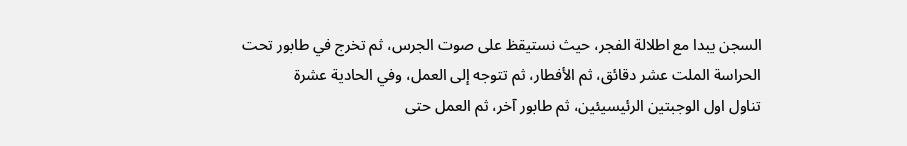السجن يبدا مع اطلالة الفجر، حيث نستيقظ على صوت الجرس، ثم تخرج في طابور تحت الحراسة الملت عشر دقائق، ثم الأفطار، ثم تتوجه إلى العمل، وفي الحادية عشرة
تناول اول الوجبتين الرئيسيئين، ثم طابور آخر، ثم العمل حتى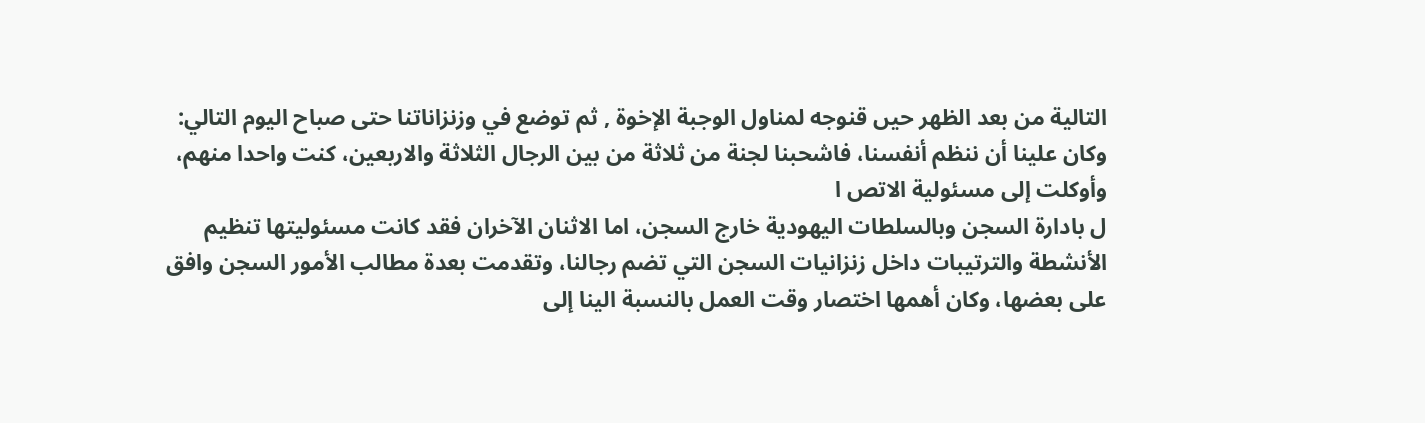التالية من بعد الظهر حيں قنوجه لمناول الوجبة الإخوة , ثم توضع في وزنزاناتنا حتى صباح اليوم التالي:
وكان علينا أن ننظم أنفسنا، فاشحبنا لجنة من ثلاثة من بين الرجال الثلاثة والاربعين، كنت واحدا منهم، وأوكلت إلى مسئولية الاتص ا
ل بادارة السجن وبالسلطات اليهودية خارج السجن، اما الاثنان الآخران فقد كانت مسئوليتها تنظيم الأنشطة والترتيبات داخل زنزانيات السجن التي تضم رجالنا، وتقدمت بعدة مطالب الأمور السجن وافق على بعضها، وكان أهمها اختصار وقت العمل بالنسبة الينا إلى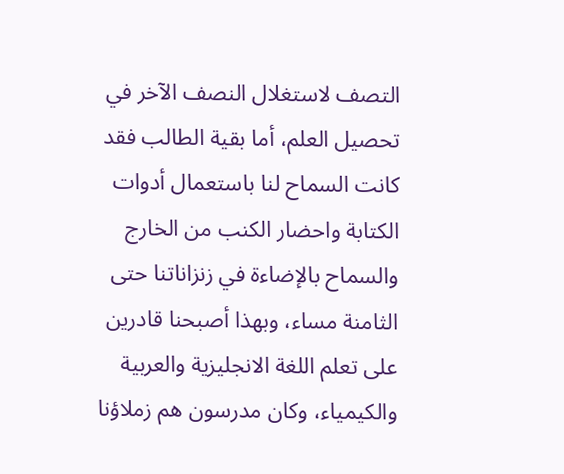التصف لاستغلال النصف الآخر في تحصيل العلم، أما بقية الطالب فقد كانت السماح لنا باستعمال أدوات الكتابة واحضار الكنب من الخارج والسماح بالإضاءة في زنزاناتنا حتى الثامنة مساء، وبهذا أصبحنا قادرين على تعلم اللغة الانجليزية والعربية والكيمياء، وكان مدرسون هم زملاؤنا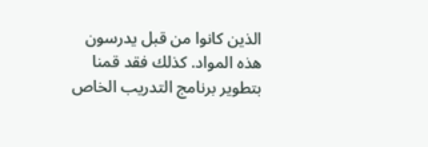الذين كانوا من قبل يدرسون هذه المواد. كذلك فقد قمنا بتطوير برنامج التدريب الخاص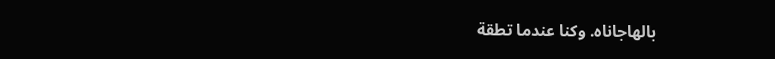بالهاجاناه. وكنا عندما تطقة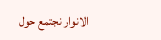الانوار نجتمع حول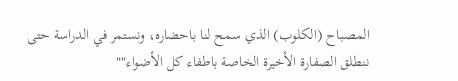المصباح (الكلوب) الذي سمح لنا باحضاره، ونستمر في الدراسة حتى ننطلق الصفارة الأخيرة الخاصة باطفاء كل الأضواء""